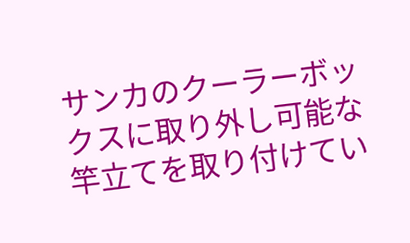サンカのクーラーボックスに取り外し可能な竿立てを取り付けてい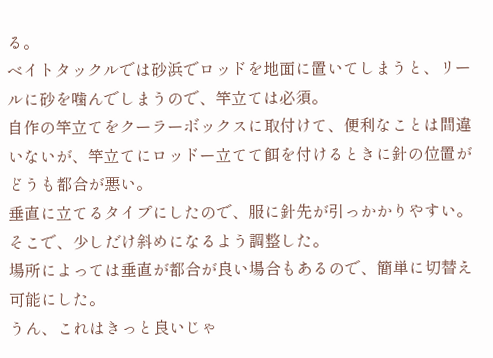る。
ベイトタックルでは砂浜でロッドを地面に置いてしまうと、リールに砂を噛んでしまうので、竿立ては必須。
自作の竿立てをクーラーボックスに取付けて、便利なことは間違いないが、竿立てにロッドー立てて餌を付けるときに針の位置がどうも都合が悪い。
垂直に立てるタイプにしたので、服に針先が引っかかりやすい。
そこで、少しだけ斜めになるよう調整した。
場所によっては垂直が都合が良い場合もあるので、簡単に切替え可能にした。
うん、これはきっと良いじゃ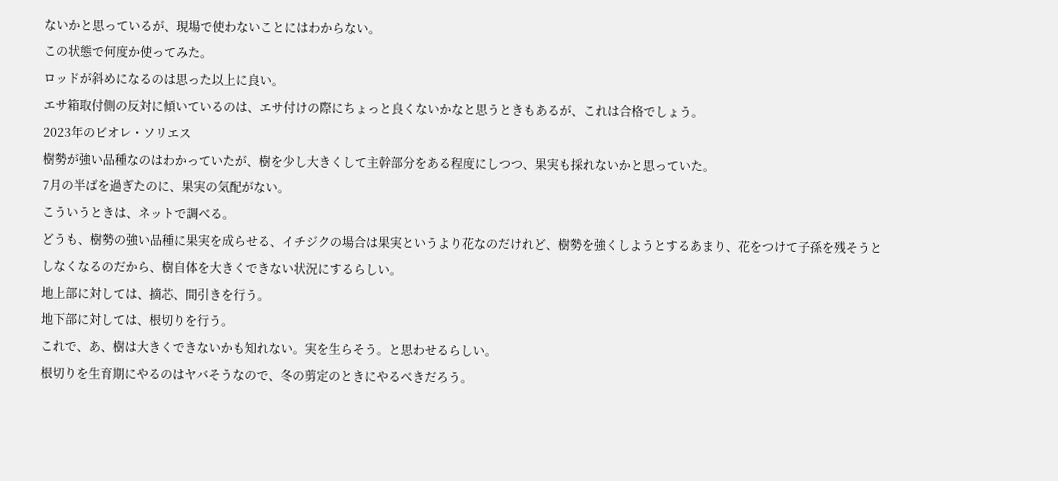ないかと思っているが、現場で使わないことにはわからない。
この状態で何度か使ってみた。
ロッドが斜めになるのは思った以上に良い。
エサ箱取付側の反対に傾いているのは、エサ付けの際にちょっと良くないかなと思うときもあるが、これは合格でしょう。
2023年のビオレ・ソリエス
樹勢が強い品種なのはわかっていたが、樹を少し大きくして主幹部分をある程度にしつつ、果実も採れないかと思っていた。
7月の半ばを過ぎたのに、果実の気配がない。
こういうときは、ネットで調べる。
どうも、樹勢の強い品種に果実を成らせる、イチジクの場合は果実というより花なのだけれど、樹勢を強くしようとするあまり、花をつけて子孫を残そうとしなくなるのだから、樹自体を大きくできない状況にするらしい。
地上部に対しては、摘芯、間引きを行う。
地下部に対しては、根切りを行う。
これで、あ、樹は大きくできないかも知れない。実を生らそう。と思わせるらしい。
根切りを生育期にやるのはヤバそうなので、冬の剪定のときにやるべきだろう。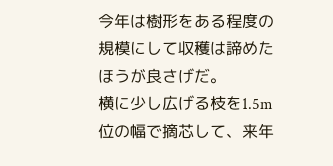今年は樹形をある程度の規模にして収穫は諦めたほうが良さげだ。
横に少し広げる枝を1.5m位の幅で摘芯して、来年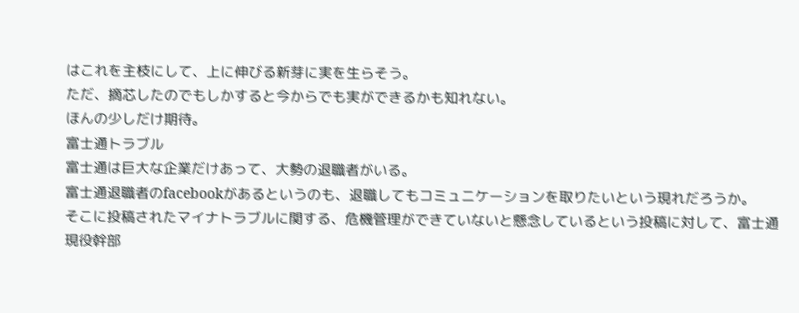はこれを主枝にして、上に伸びる新芽に実を生らそう。
ただ、摘芯したのでもしかすると今からでも実ができるかも知れない。
ほんの少しだけ期待。
富士通トラブル
富士通は巨大な企業だけあって、大勢の退職者がいる。
富士通退職者のfacebookがあるというのも、退職してもコミュニケーションを取りたいという現れだろうか。
そこに投稿されたマイナトラブルに関する、危機管理ができていないと懸念しているという投稿に対して、富士通現役幹部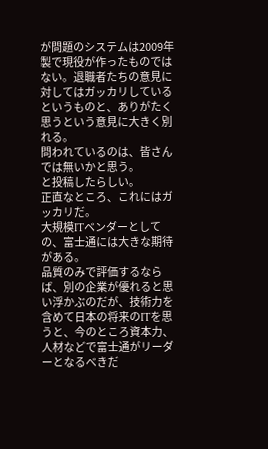が問題のシステムは2009年製で現役が作ったものではない。退職者たちの意見に対してはガッカリしているというものと、ありがたく思うという意見に大きく別れる。
問われているのは、皆さんでは無いかと思う。
と投稿したらしい。
正直なところ、これにはガッカリだ。
大規模ITベンダーとしての、富士通には大きな期待がある。
品質のみで評価するならば、別の企業が優れると思い浮かぶのだが、技術力を含めて日本の将来のITを思うと、今のところ資本力、人材などで富士通がリーダーとなるべきだ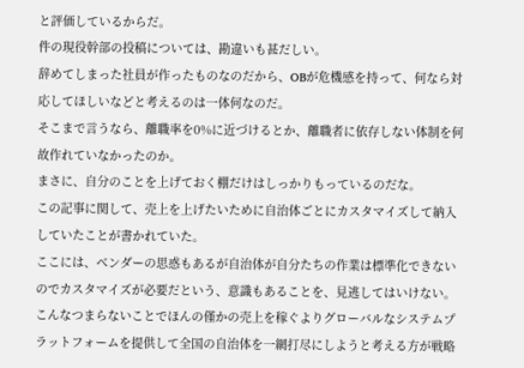と評価しているからだ。
件の現役幹部の投稿については、勘違いも甚だしい。
辞めてしまった社員が作ったものなのだから、OBが危機感を持って、何なら対応してほしいなどと考えるのは一体何なのだ。
そこまで言うなら、離職率を0%に近づけるとか、離職者に依存しない体制を何故作れていなかったのか。
まさに、自分のことを上げておく棚だけはしっかりもっているのだな。
この記事に関して、売上を上げたいために自治体ごとにカスタマイズして納入していたことが書かれていた。
ここには、ベンダーの思惑もあるが自治体が自分たちの作業は標準化できないのでカスタマイズが必要だという、意識もあることを、見逃してはいけない。
こんなつまらないことでほんの僅かの売上を稼ぐよりグローバルなシステムプラットフォームを提供して全国の自治体を一網打尽にしようと考える方が戦略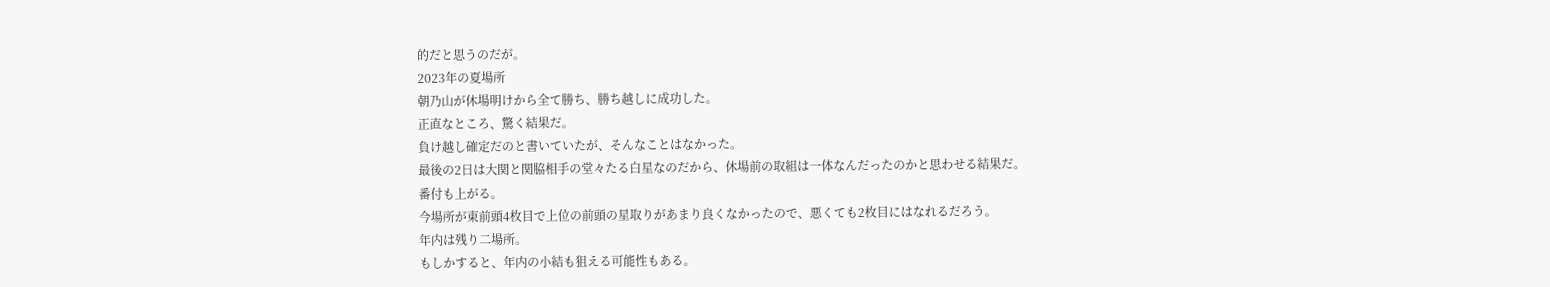的だと思うのだが。
2023年の夏場所
朝乃山が休場明けから全て勝ち、勝ち越しに成功した。
正直なところ、驚く結果だ。
負け越し確定だのと書いていたが、そんなことはなかった。
最後の2日は大関と関脇相手の堂々たる白星なのだから、休場前の取組は一体なんだったのかと思わせる結果だ。
番付も上がる。
今場所が東前頭4枚目で上位の前頭の星取りがあまり良くなかったので、悪くても2枚目にはなれるだろう。
年内は残り二場所。
もしかすると、年内の小結も狙える可能性もある。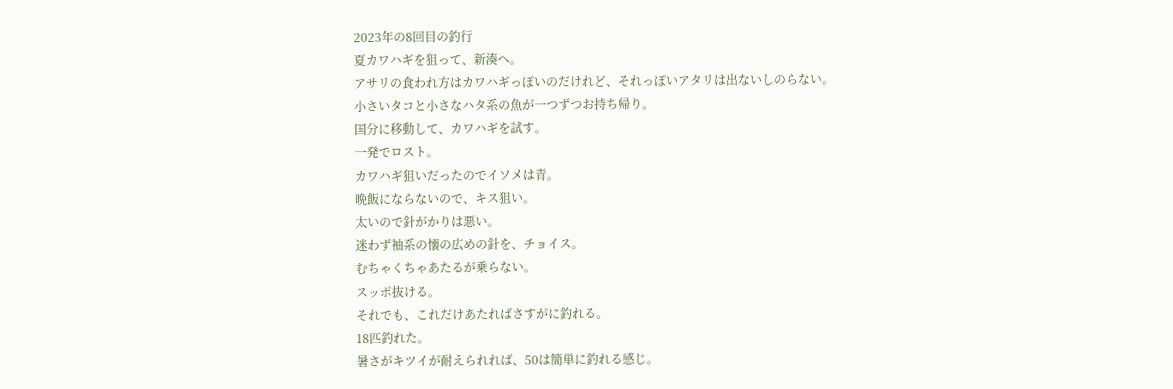2023年の8回目の釣行
夏カワハギを狙って、新湊へ。
アサリの食われ方はカワハギっぽいのだけれど、それっぽいアタリは出ないしのらない。
小さいタコと小さなハタ系の魚が一つずつお持ち帰り。
国分に移動して、カワハギを試す。
一発でロスト。
カワハギ狙いだったのでイソメは青。
晩飯にならないので、キス狙い。
太いので針がかりは悪い。
迷わず袖系の懐の広めの針を、チョイス。
むちゃくちゃあたるが乗らない。
スッポ抜ける。
それでも、これだけあたればさすがに釣れる。
18匹釣れた。
暑さがキツイが耐えられれば、50は簡単に釣れる感じ。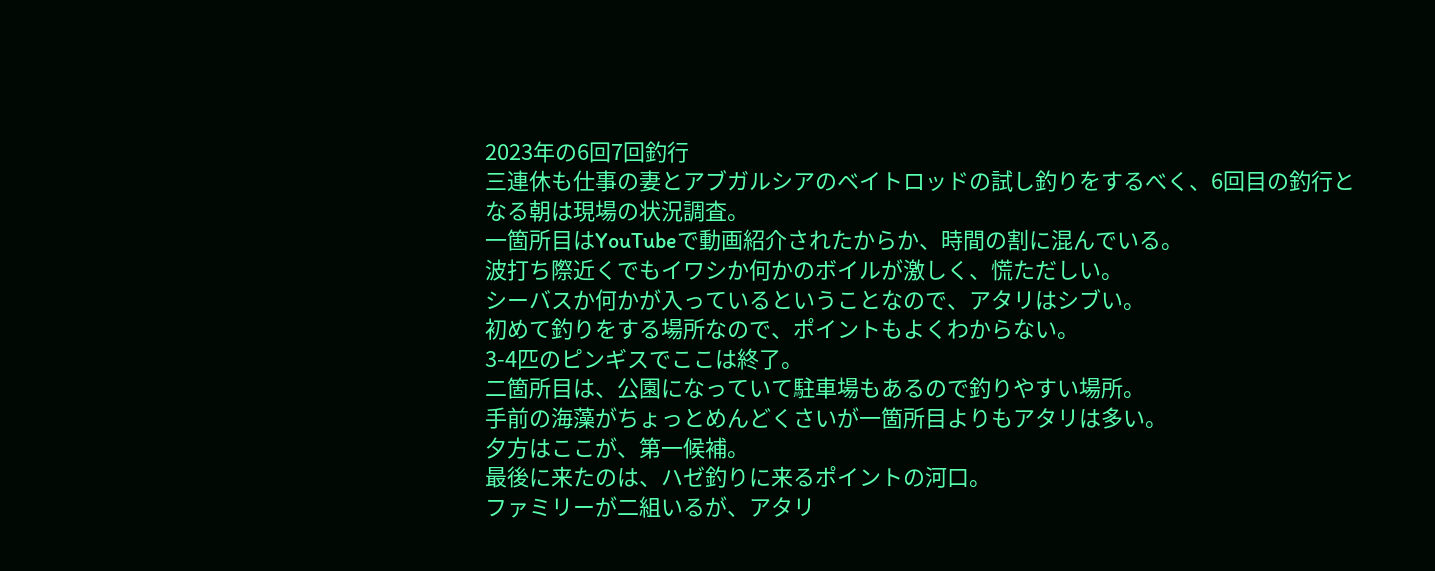2023年の6回7回釣行
三連休も仕事の妻とアブガルシアのベイトロッドの試し釣りをするべく、6回目の釣行となる朝は現場の状況調査。
一箇所目はYouTubeで動画紹介されたからか、時間の割に混んでいる。
波打ち際近くでもイワシか何かのボイルが激しく、慌ただしい。
シーバスか何かが入っているということなので、アタリはシブい。
初めて釣りをする場所なので、ポイントもよくわからない。
3-4匹のピンギスでここは終了。
二箇所目は、公園になっていて駐車場もあるので釣りやすい場所。
手前の海藻がちょっとめんどくさいが一箇所目よりもアタリは多い。
夕方はここが、第一候補。
最後に来たのは、ハゼ釣りに来るポイントの河口。
ファミリーが二組いるが、アタリ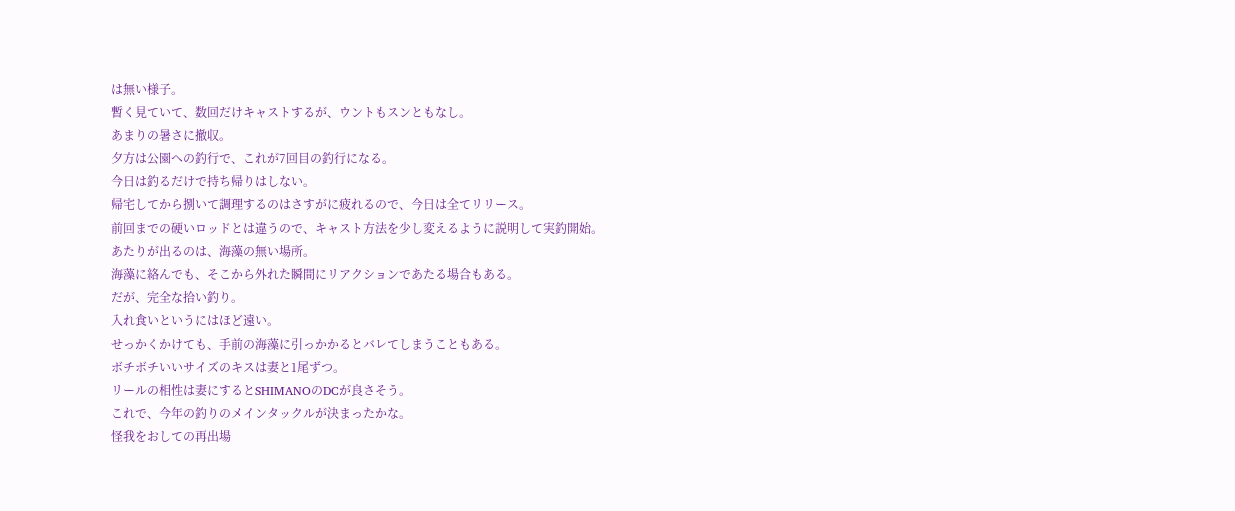は無い様子。
暫く見ていて、数回だけキャストするが、ウントもスンともなし。
あまりの暑さに撤収。
夕方は公園への釣行で、これが7回目の釣行になる。
今日は釣るだけで持ち帰りはしない。
帰宅してから捌いて調理するのはさすがに疲れるので、今日は全てリリース。
前回までの硬いロッドとは違うので、キャスト方法を少し変えるように説明して実釣開始。
あたりが出るのは、海藻の無い場所。
海藻に絡んでも、そこから外れた瞬間にリアクションであたる場合もある。
だが、完全な拾い釣り。
入れ食いというにはほど遠い。
せっかくかけても、手前の海藻に引っかかるとバレてしまうこともある。
ボチボチいいサイズのキスは妻と1尾ずつ。
リールの相性は妻にするとSHIMANOのDCが良さそう。
これで、今年の釣りのメインタックルが決まったかな。
怪我をおしての再出場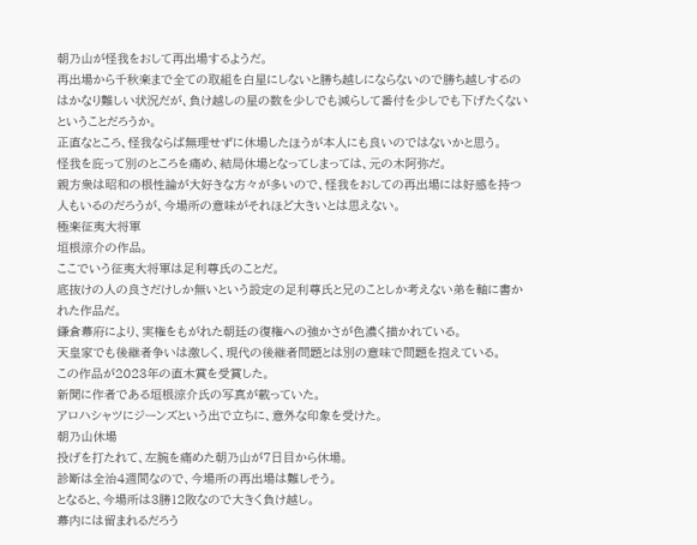朝乃山が怪我をおして再出場するようだ。
再出場から千秋楽まで全ての取組を白星にしないと勝ち越しにならないので勝ち越しするのはかなり難しい状況だが、負け越しの星の数を少しでも減らして番付を少しでも下げたくないということだろうか。
正直なところ、怪我ならば無理せずに休場したほうが本人にも良いのではないかと思う。
怪我を庇って別のところを痛め、結局休場となってしまっては、元の木阿弥だ。
親方衆は昭和の根性論が大好きな方々が多いので、怪我をおしての再出場には好感を持つ人もいるのだろうが、今場所の意味がそれほど大きいとは思えない。
極楽征夷大将軍
垣根涼介の作品。
ここでいう征夷大将軍は足利尊氏のことだ。
底抜けの人の良さだけしか無いという設定の足利尊氏と兄のことしか考えない弟を軸に書かれた作品だ。
鎌倉幕府により、実権をもがれた朝廷の復権への強かさが色濃く描かれている。
天皇家でも後継者争いは激しく、現代の後継者問題とは別の意味で問題を抱えている。
この作品が2023年の直木賞を受賞した。
新聞に作者である垣根涼介氏の写真が載っていた。
アロハシャツにジーンズという出で立ちに、意外な印象を受けた。
朝乃山休場
投げを打たれて、左腕を痛めた朝乃山が7日目から休場。
診断は全治4週間なので、今場所の再出場は難しそう。
となると、今場所は3勝12敗なので大きく負け越し。
幕内には留まれるだろう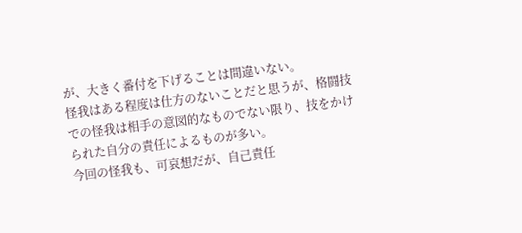が、大きく番付を下げることは間違いない。
怪我はある程度は仕方のないことだと思うが、格闘技での怪我は相手の意図的なものでない限り、技をかけられた自分の責任によるものが多い。
今回の怪我も、可哀想だが、自己責任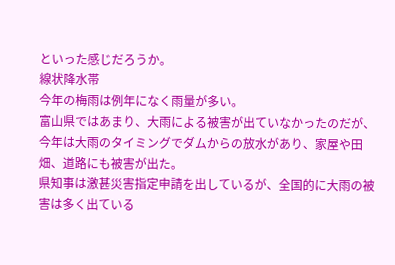といった感じだろうか。
線状降水帯
今年の梅雨は例年になく雨量が多い。
富山県ではあまり、大雨による被害が出ていなかったのだが、今年は大雨のタイミングでダムからの放水があり、家屋や田畑、道路にも被害が出た。
県知事は激甚災害指定申請を出しているが、全国的に大雨の被害は多く出ている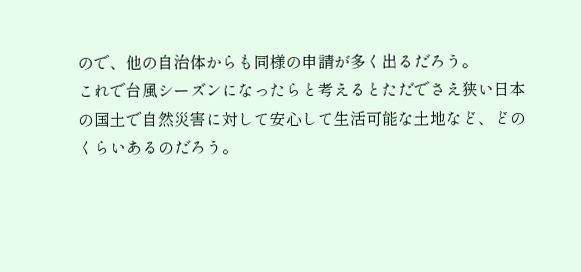ので、他の自治体からも同様の申請が多く出るだろう。
これで台風シーズンになったらと考えるとただでさえ狭い日本の国土で自然災害に対して安心して生活可能な土地など、どのくらいあるのだろう。